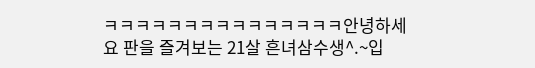ㅋㅋㅋㅋㅋㅋㅋㅋㅋㅋㅋㅋㅋㅋㅋ안녕하세요 판을 즐겨보는 21살 흔녀삼수생^.~입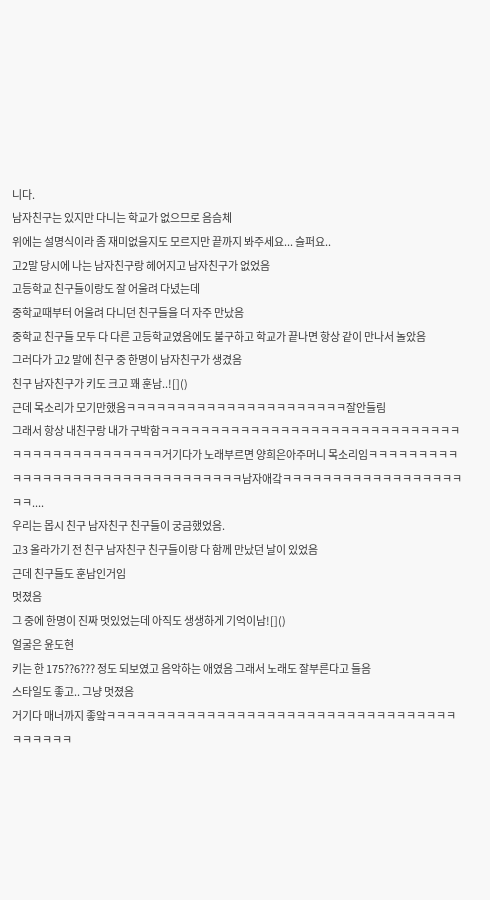니다.
남자친구는 있지만 다니는 학교가 없으므로 음슴체
위에는 설명식이라 좀 재미없을지도 모르지만 끝까지 봐주세요... 슬퍼요..
고2말 당시에 나는 남자친구랑 헤어지고 남자친구가 없었음
고등학교 친구들이랑도 잘 어울려 다녔는데
중학교때부터 어울려 다니던 친구들을 더 자주 만났음
중학교 친구들 모두 다 다른 고등학교였음에도 불구하고 학교가 끝나면 항상 같이 만나서 놀았음
그러다가 고2 말에 친구 중 한명이 남자친구가 생겼음
친구 남자친구가 키도 크고 꽤 훈남..![]()
근데 목소리가 모기만했음ㅋㅋㅋㅋㅋㅋㅋㅋㅋㅋㅋㅋㅋㅋㅋㅋㅋㅋㅋㅋㅋㅋ잘안들림
그래서 항상 내친구랑 내가 구박함ㅋㅋㅋㅋㅋㅋㅋㅋㅋㅋㅋㅋㅋㅋㅋㅋㅋㅋㅋㅋㅋㅋㅋㅋㅋㅋㅋㅋㅋㅋㅋㅋㅋㅋㅋㅋㅋㅋㅋㅋㅋㅋㅋㅋㅋ거기다가 노래부르면 양희은아주머니 목소리임ㅋㅋㅋㅋㅋㅋㅋㅋㅋㅋㅋㅋㅋㅋㅋㅋㅋㅋㅋㅋㅋㅋㅋㅋㅋㅋㅋㅋㅋㅋㅋㅋ남자애갘ㅋㅋㅋㅋㅋㅋㅋㅋㅋㅋㅋㅋㅋㅋㅋㅋㅋㅋㅋㅋ....
우리는 몹시 친구 남자친구 친구들이 궁금했었음.
고3 올라가기 전 친구 남자친구 친구들이랑 다 함께 만났던 날이 있었음
근데 친구들도 훈남인거임
멋졌음
그 중에 한명이 진짜 멋있었는데 아직도 생생하게 기억이남![]()
얼굴은 윤도현
키는 한 175??6??? 정도 되보였고 음악하는 애였음 그래서 노래도 잘부른다고 들음
스타일도 좋고.. 그냥 멋졌음
거기다 매너까지 좋앜ㅋㅋㅋㅋㅋㅋㅋㅋㅋㅋㅋㅋㅋㅋㅋㅋㅋㅋㅋㅋㅋㅋㅋㅋㅋㅋㅋㅋㅋㅋㅋㅋㅋㅋㅋㅋㅋㅋㅋㅋㅋ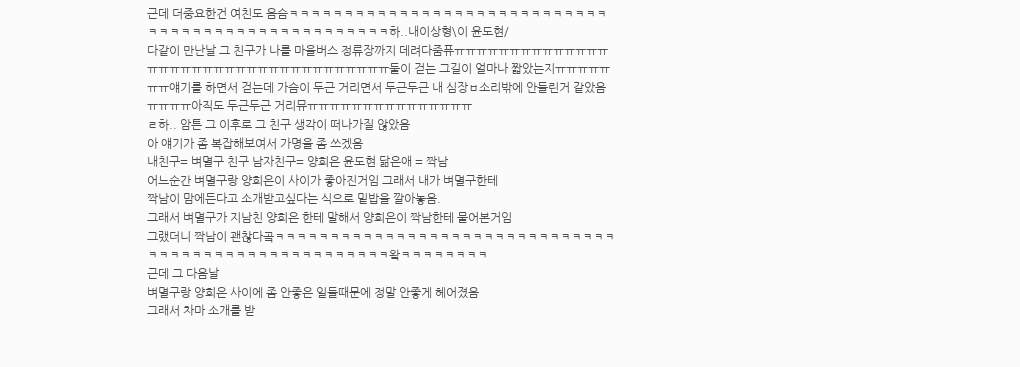근데 더중요한건 여친도 음슴ㅋㅋㅋㅋㅋㅋㅋㅋㅋㅋㅋㅋㅋㅋㅋㅋㅋㅋㅋㅋㅋㅋㅋㅋㅋㅋㅋㅋㅋㅋㅋㅋㅋㅋㅋㅋㅋㅋㅋㅋㅋㅋㅋㅋㅋㅋㅋㅋㅋㅋㅋ하..내이상형\이 윤도현/
다같이 만난날 그 친구가 나를 마을버스 정류장까지 데려다줌퓨ㅠㅠㅠㅠㅠㅠㅠㅠㅠㅠㅠㅠㅠㅠㅠㅠㅠㅠㅠㅠㅠㅠㅠㅠㅠㅠㅠㅠㅠㅠㅠㅠㅠㅠㅠㅠ둘이 걷는 그길이 얼마나 짧았는지ㅠㅠㅠㅠㅠㅠㅠ얘기를 하면서 걷는데 가슴이 두근 거리면서 두근두근 내 심장ㅂ소리밖에 안들린거 같았음ㅠㅠㅠㅠ아직도 두근두근 거리뮤ㅠㅠㅠㅠㅠㅠㅠㅠㅠㅠㅠㅠㅠㅠㅠ
ㄹ하.. 암튼 그 이후로 그 친구 생각이 떠나가질 않았음
아 얘기가 좀 복잡해보여서 가명을 좀 쓰겠음
내친구= 벼멸구 친구 남자친구= 양희은 윤도현 닮은애 = 짝남
어느순간 벼멸구랑 양희은이 사이가 좋아진거임 그래서 내가 벼멸구한테
짝남이 맘에든다고 소개받고싶다는 식으로 밑밥을 깔아놓음.
그래서 벼멸구가 지남친 양희은 한테 말해서 양희은이 짝남한테 물어본거임
그랬더니 짝남이 괜찮다곸ㅋㅋㅋㅋㅋㅋㅋㅋㅋㅋㅋㅋㅋㅋㅋㅋㅋㅋㅋㅋㅋㅋㅋㅋㅋㅋㅋㅋㅋㅋㅋㅋㅋㅋㅋㅋㅋㅋㅋㅋㅋㅋㅋㅋㅋㅋㅋㅋㅋㅋㅋㅋㅋ왘ㅋㅋㅋㅋㅋㅋㅋㅋ
근데 그 다음날
벼멸구랑 양희은 사이에 좀 안좋은 일들때문에 정말 안좋게 헤어졌음
그래서 차마 소개를 받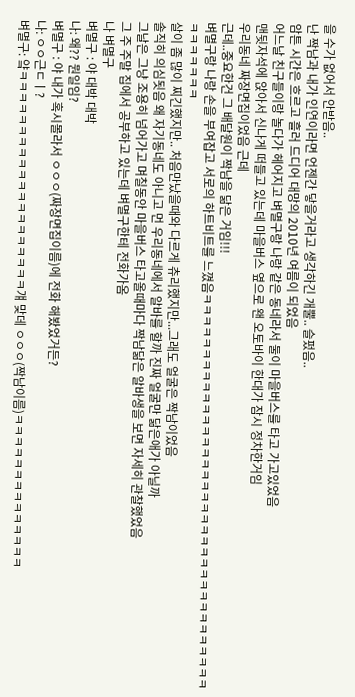을 수가 없어서 안받음..
난 짝남과 내가 인연이라면 언젠간 닿을거라고 생각하긴 개뿔.. 슬펐음..
암튼 시간은 흐르고 흘러 드디어 대망의 2010년 여름이 되었음
어느날 친구들이랑 놀다가 헤어지고 벼멸구랑 나랑 같은 동네라서 둘이 마을버스를 타고 가고있었음
맨뒷자석에 앉아서 신나게 떠들고 있는데 마을버스 옆으로 왠 오토바이 한대가 잠시 정차한거임
우리동네 짜장면집이었음 근데
근데..중요한건 그 배달원이 짝남을 닮은 거임!!!
벼멸구랑 나랑 손을 부여잡고 서로의 하트비트를 느꼈음ㅋㅋㅋㅋㅋㅋㅋㅋㅋㅋㅋㅋㅋㅋㅋㅋㅋㅋㅋㅋㅋㅋㅋㅋㅋㅋㅋㅋㅋㅋㅋㅋㅋㅋㅋㅋㅋㅋㅋㅋㅋㅋㅋ
살이 좀 많이 찌긴했지만.. 처음만났을때와 다르게 츄리했지만...그래도 얼굴은 짝남이었음
솔직히 의심됫음 왜 자기동네도 아니고 먼 우리동네에서 알바를 할까 진짜 얼굴만 닮은애가 아닐까
그날은 그냥 조용히 넘어가고 며칠동안 마을버스 타고올때마다 짝남닮은 알바생을 보면 자세히 관찰했었음
그 주 주말 집에서 공부하고 있는데 벼멸구한테 전화가옴
나 벼멸구
벼멸구 : 야 대박 대박
나: 왜?? 뭔일임?
벼멸구 : 야 내가 혹시몰라서 ㅇㅇㅇ(짜장면집이름)에 전화 해봤었거든?
나: ㅇㅇ근ㄷㅣ?
벼멸구: 얔ㅋㅋㅋㅋㅋㅋㅋㅋㅋㅋㅋㅋㅋㅋㅋㅋㅋㅋㅋㅋ걔 맞데 ㅇㅇㅇ(짝남이름)ㅋㅋㅋㅋㅋㅋㅋㅋㅋㅋㅋㅋㅋㅋ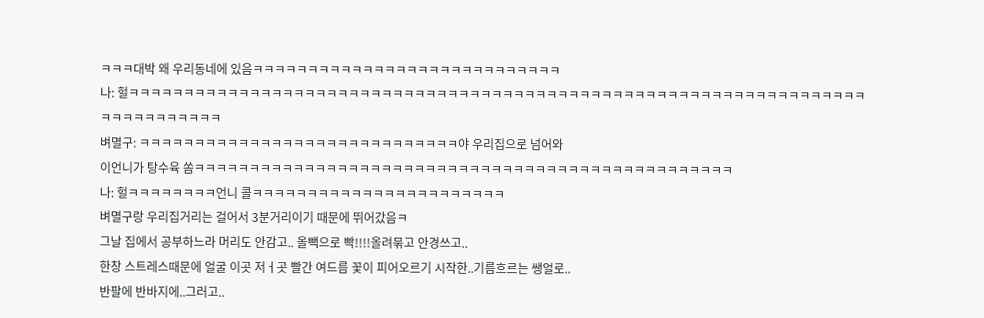ㅋㅋㅋ대박 왜 우리동네에 있음ㅋㅋㅋㅋㅋㅋㅋㅋㅋㅋㅋㅋㅋㅋㅋㅋㅋㅋㅋㅋㅋㅋㅋㅋㅋㅋㅋㅋ
나: 헐ㅋㅋㅋㅋㅋㅋㅋㅋㅋㅋㅋㅋㅋㅋㅋㅋㅋㅋㅋㅋㅋㅋㅋㅋㅋㅋㅋㅋㅋㅋㅋㅋㅋㅋㅋㅋㅋㅋㅋㅋㅋㅋㅋㅋㅋㅋㅋㅋㅋㅋㅋㅋㅋㅋㅋㅋㅋㅋㅋㅋㅋㅋㅋㅋㅋㅋㅋㅋㅋㅋㅋㅋㅋㅋㅋㅋㅋㅋ
벼멸구: ㅋㅋㅋㅋㅋㅋㅋㅋㅋㅋㅋㅋㅋㅋㅋㅋㅋㅋㅋㅋㅋㅋㅋㅋㅋㅋㅋㅋㅋ야 우리집으로 넘어와
이언니가 탕수육 쏨ㅋㅋㅋㅋㅋㅋㅋㅋㅋㅋㅋㅋㅋㅋㅋㅋㅋㅋㅋㅋㅋㅋㅋㅋㅋㅋㅋㅋㅋㅋㅋㅋㅋㅋㅋㅋㅋㅋㅋㅋㅋㅋㅋㅋㅋㅋㅋㅋㅋ
나: 헐ㅋㅋㅋㅋㅋㅋㅋㅋ언니 콜ㅋㅋㅋㅋㅋㅋㅋㅋㅋㅋㅋㅋㅋㅋㅋㅋㅋㅋㅋㅋㅋㅋㅋ
벼멸구랑 우리집거리는 걸어서 3분거리이기 때문에 뛰어갔음ㅋ
그날 집에서 공부하느라 머리도 안감고.. 올빽으로 빡!!!!올려묶고 안경쓰고..
한창 스트레스때문에 얼굴 이곳 저ㅓ곳 빨간 여드름 꽃이 피어오르기 시작한..기름흐르는 쌩얼로..
반팔에 반바지에..그러고..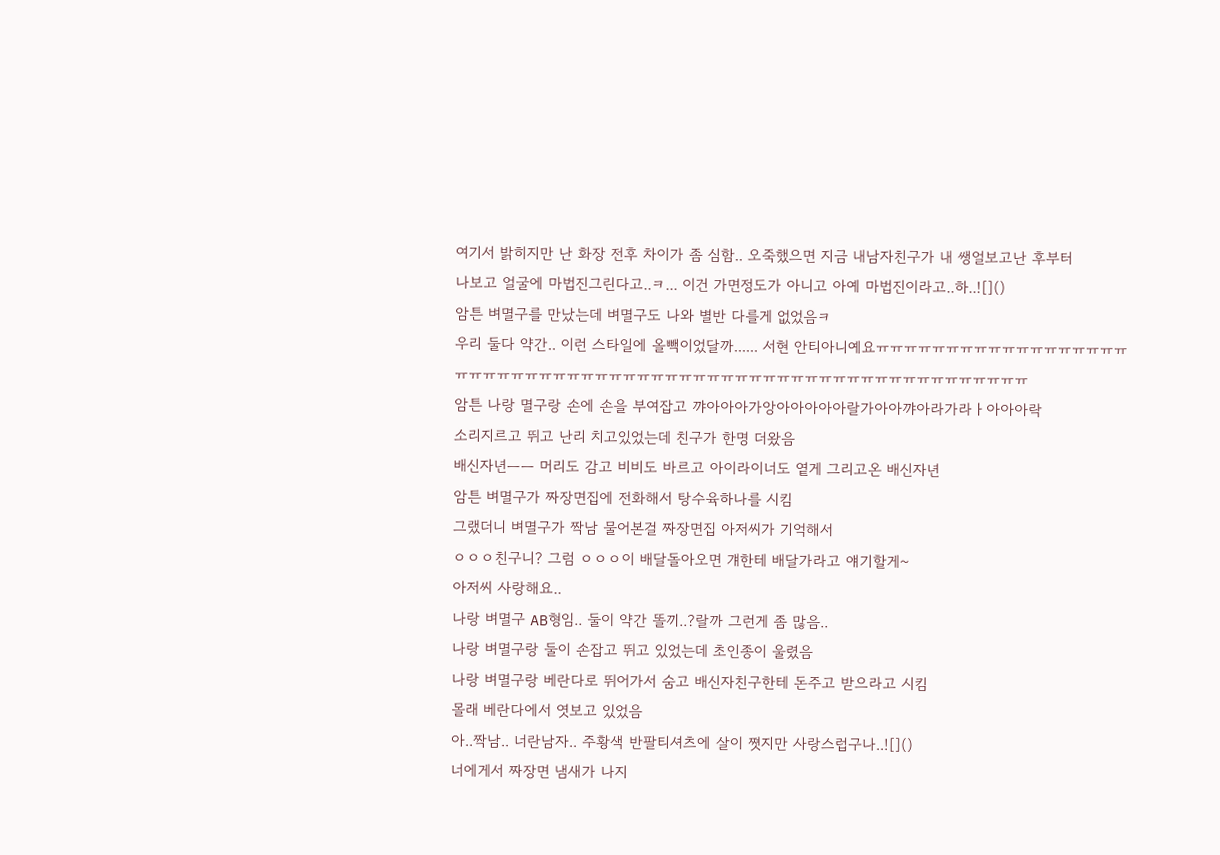여기서 밝히지만 난 화장 전후 차이가 좀 심함.. 오죽했으면 지금 내남자친구가 내 쌩얼보고난 후부터
나보고 얼굴에 마법진그린다고..ㅋ... 이건 가면정도가 아니고 아예 마법진이라고..하..![]()
암튼 벼멸구를 만났는데 벼멸구도 나와 별반 다를게 없었음ㅋ
우리 둘다 약간.. 이런 스타일에 올빽이었달까...... 서현 안티아니예요ㅠㅠㅠㅠㅠㅠㅠㅠㅠㅠㅠㅠㅠㅠㅠㅠㅠㅠㅠㅠㅠㅠㅠㅠㅠㅠㅠㅠㅠㅠㅠㅠㅠㅠㅠㅠㅠㅠㅠㅠㅠㅠㅠㅠㅠㅠㅠㅠㅠㅠㅠㅠㅠㅠㅠㅠㅠㅠㅠ
암튼 나랑 멸구랑 손에 손을 부여잡고 꺄아아아가앙아아아아아랄가아아꺄아라가라ㅏ아아아락
소리지르고 뛰고 난리 치고있었는데 친구가 한명 더왔음
배신자년ㅡㅡ 머리도 감고 비비도 바르고 아이라이너도 옅게 그리고온 배신자년
암튼 벼멸구가 짜장면집에 전화해서 탕수육하나를 시킴
그랬더니 벼멸구가 짝남 물어본걸 짜장면집 아저씨가 기억해서
ㅇㅇㅇ친구니? 그럼 ㅇㅇㅇ이 배달돌아오면 걔한테 배달가라고 얘기할게~
아저씨 사랑해요..
나랑 벼멸구 AB형임.. 둘이 약간 똘끼..?랄까 그런게 좀 많음..
나랑 벼멸구랑 둘이 손잡고 뛰고 있었는데 초인종이 울렸음
나랑 벼멸구랑 베란다로 뛰어가서 숨고 배신자친구한테 돈주고 받으라고 시킴
몰래 베란다에서 엿보고 있었음
아..짝남.. 너란남자.. 주황색 반팔티셔츠에 살이 쪗지만 사랑스럽구나..![]()
너에게서 짜장면 냄새가 나지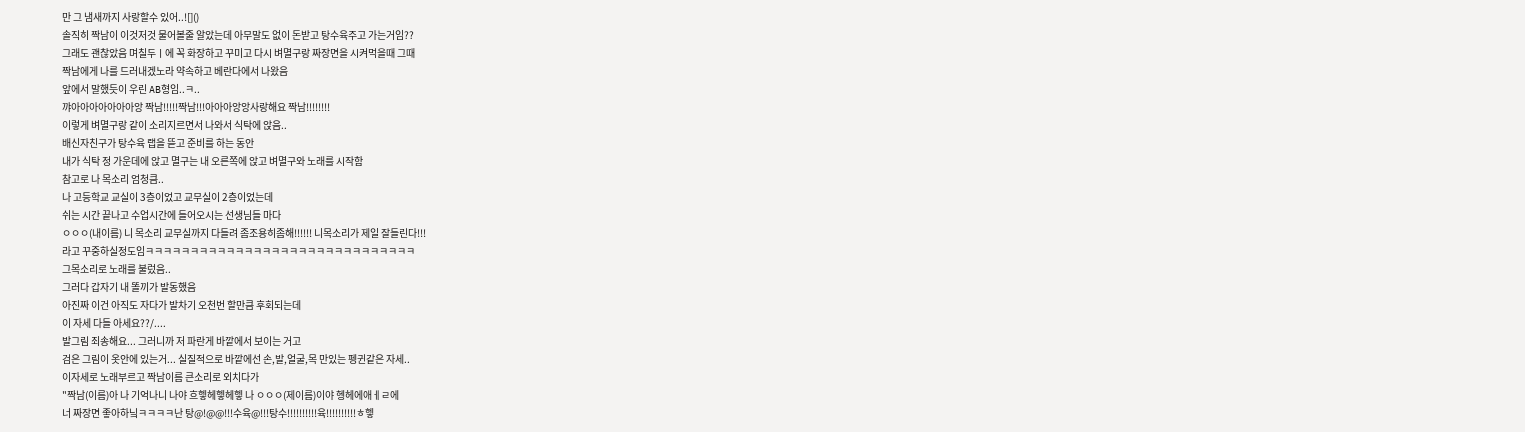만 그 냄새까지 사랑할수 있어..![]()
솔직히 짝남이 이것저것 물어볼줄 알았는데 아무말도 없이 돈받고 탕수육주고 가는거임??
그래도 괜찮았음 며칠두ㅣ에 꼭 화장하고 꾸미고 다시 벼멸구랑 짜장면을 시켜먹을때 그때
짝남에게 나를 드러내겠노라 약속하고 베란다에서 나왔음
앞에서 말했듯이 우린 AB형임..ㅋ..
꺄아아아아아아아앙 짝남!!!!!짝남!!!아아아앙앙사랑해요 짝남!!!!!!!!
이렇게 벼멸구랑 같이 소리지르면서 나와서 식탁에 앉음..
배신자친구가 탕수육 랩을 뜯고 준비를 하는 동안
내가 식탁 정 가운데에 앉고 멸구는 내 오른쪽에 앉고 벼멸구와 노래를 시작함
참고로 나 목소리 엄청큼..
나 고등학교 교실이 3층이었고 교무실이 2층이었는데
쉬는 시간 끝나고 수업시간에 들어오시는 선생님들 마다
ㅇㅇㅇ(내이름) 니 목소리 교무실까지 다들려 좀조용히좀해!!!!!! 니목소리가 제일 잘들린다!!!
라고 꾸중하실정도임ㅋㅋㅋㅋㅋㅋㅋㅋㅋㅋㅋㅋㅋㅋㅋㅋㅋㅋㅋㅋㅋㅋㅋㅋㅋㅋㅋㅋㅋㅋ
그목소리로 노래를 불렀음..
그러다 갑자기 내 똘끼가 발동했음
아진짜 이건 아직도 자다가 발차기 오천번 할만큼 후회되는데
이 자세 다들 아세요??/....
발그림 죄송해요... 그러니까 저 파란게 바깥에서 보이는 거고
검은 그림이 옷안에 있는거... 실질적으로 바깥에선 손,발,얼굴,목 만있는 펭귄같은 자세..
이자세로 노래부르고 짝남이름 큰소리로 외치다가
"짝남(이름)아 나 기억나니 나야 흐헿헤헿헤헿 나 ㅇㅇㅇ(제이름)이야 헹헤에애ㅔㄹ에
너 짜장면 좋아하닠ㅋㅋㅋㅋ난 탕@!@@!!!수육@!!!탕수!!!!!!!!!!육!!!!!!!!!!ㅎ헿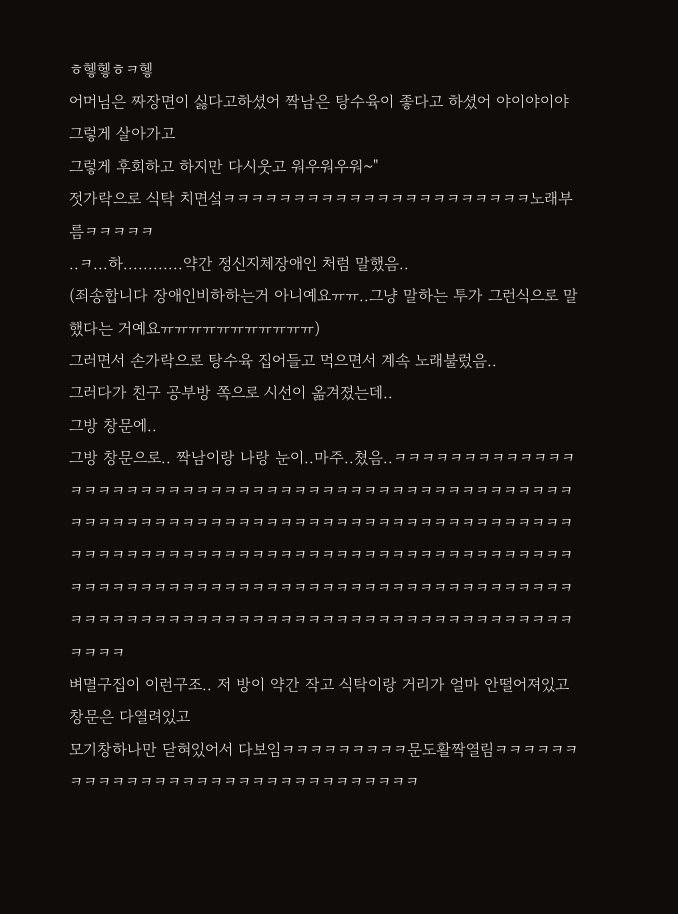ㅎ헿헿ㅎㅋ헿
어머님은 짜장면이 싫다고하셨어 짝남은 탕수육이 좋다고 하셨어 야이야이야 그렇게 살아가고
그렇게 후회하고 하지만 다시웃고 워우워우워~"
젓가락으로 식탁 치면섴ㅋㅋㅋㅋㅋㅋㅋㅋㅋㅋㅋㅋㅋㅋㅋㅋㅋㅋㅋㅋㅋㅋ노래부름ㅋㅋㅋㅋㅋ
..ㅋ...하............약간 정신지체장애인 처럼 말했음..
(죄송합니다 장애인비하하는거 아니예요ㅠㅠ..그냥 말하는 투가 그런식으로 말했다는 거예요ㅠㅠㅠㅠㅠㅠㅠㅠㅠㅠㅠ)
그러면서 손가락으로 탕수육 집어들고 먹으면서 계속 노래불렀음..
그러다가 친구 공부방 쪽으로 시선이 옮겨졌는데..
그방 창문에..
그방 창문으로.. 짝남이랑 나랑 눈이..마주..쳤음..ㅋㅋㅋㅋㅋㅋㅋㅋㅋㅋㅋㅋㅋㅋㅋㅋㅋㅋㅋㅋㅋㅋㅋㅋㅋㅋㅋㅋㅋㅋㅋㅋㅋㅋㅋㅋㅋㅋㅋㅋㅋㅋㅋㅋㅋㅋㅋㅋㅋㅋㅋㅋㅋㅋㅋㅋㅋㅋㅋㅋㅋㅋㅋㅋㅋㅋㅋㅋㅋㅋㅋㅋㅋㅋㅋㅋㅋㅋㅋㅋㅋㅋㅋㅋㅋㅋㅋㅋㅋㅋㅋㅋㅋㅋㅋㅋㅋㅋㅋㅋㅋㅋㅋㅋㅋㅋㅋㅋㅋㅋㅋㅋㅋㅋㅋㅋㅋㅋㅋㅋㅋㅋㅋㅋㅋㅋㅋㅋㅋㅋㅋㅋㅋㅋㅋㅋㅋㅋㅋㅋㅋㅋㅋㅋㅋㅋㅋㅋㅋㅋㅋㅋㅋㅋㅋㅋㅋㅋㅋㅋㅋㅋㅋㅋㅋㅋㅋㅋㅋㅋㅋㅋㅋㅋㅋㅋㅋㅋㅋㅋㅋㅋㅋㅋㅋㅋㅋㅋㅋㅋㅋㅋㅋㅋㅋㅋㅋ
벼멸구집이 이런구조.. 저 방이 약간 작고 식탁이랑 거리가 얼마 안떨어져있고 창문은 다열려있고
모기창하나만 닫혀있어서 다보임ㅋㅋㅋㅋㅋㅋㅋㅋㅋ문도활짝열림ㅋㅋㅋㅋㅋㅋㅋㅋㅋㅋㅋㅋㅋㅋㅋㅋㅋㅋㅋㅋㅋㅋㅋㅋㅋㅋㅋㅋㅋㅋㅋ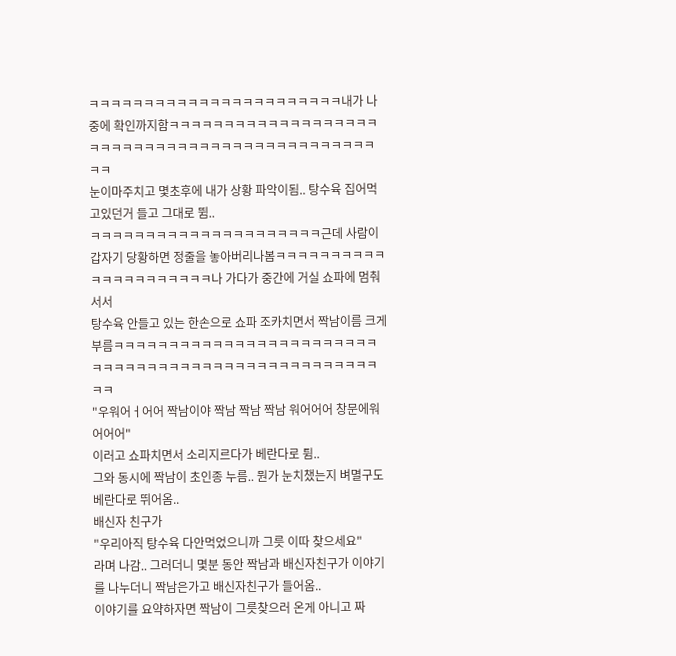ㅋㅋㅋㅋㅋㅋㅋㅋㅋㅋㅋㅋㅋㅋㅋㅋㅋㅋㅋㅋㅋㅋㅋ내가 나중에 확인까지함ㅋㅋㅋㅋㅋㅋㅋㅋㅋㅋㅋㅋㅋㅋㅋㅋㅋㅋㅋㅋㅋㅋㅋㅋㅋㅋㅋㅋㅋㅋㅋㅋㅋㅋㅋㅋㅋㅋㅋㅋㅋㅋㅋㅋㅋㅋㅋ
눈이마주치고 몇초후에 내가 상황 파악이됨.. 탕수육 집어먹고있던거 들고 그대로 뜀..
ㅋㅋㅋㅋㅋㅋㅋㅋㅋㅋㅋㅋㅋㅋㅋㅋㅋㅋㅋㅋㅋ근데 사람이 갑자기 당황하면 정줄을 놓아버리나봄ㅋㅋㅋㅋㅋㅋㅋㅋㅋㅋㅋㅋㅋㅋㅋㅋㅋㅋㅋㅋㅋ나 가다가 중간에 거실 쇼파에 멈춰서서
탕수육 안들고 있는 한손으로 쇼파 조카치면서 짝남이름 크게부름ㅋㅋㅋㅋㅋㅋㅋㅋㅋㅋㅋㅋㅋㅋㅋㅋㅋㅋㅋㅋㅋㅋㅋㅋㅋㅋㅋㅋㅋㅋㅋㅋㅋㅋㅋㅋㅋㅋㅋㅋㅋㅋㅋㅋㅋㅋㅋㅋㅋㅋㅋㅋ
"우워어ㅓ어어 짝남이야 짝남 짝남 짝남 워어어어 창문에워어어어"
이러고 쇼파치면서 소리지르다가 베란다로 튐..
그와 동시에 짝남이 초인종 누름.. 뭔가 눈치챘는지 벼멸구도 베란다로 뛰어옴..
배신자 친구가
"우리아직 탕수육 다안먹었으니까 그릇 이따 찾으세요"
라며 나감.. 그러더니 몇분 동안 짝남과 배신자친구가 이야기를 나누더니 짝남은가고 배신자친구가 들어옴..
이야기를 요약하자면 짝남이 그릇찾으러 온게 아니고 짜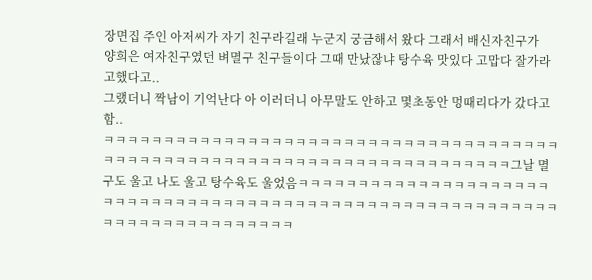장면집 주인 아저씨가 자기 친구라길래 누군지 궁금해서 왔다 그래서 배신자친구가
양희은 여자친구였던 벼멸구 친구들이다 그때 만났잖냐 탕수육 맛있다 고맙다 잘가라 고했다고..
그랬더니 짝남이 기억난다 아 이러더니 아무말도 안하고 몇초동안 멍때리다가 갔다고함..
ㅋㅋㅋㅋㅋㅋㅋㅋㅋㅋㅋㅋㅋㅋㅋㅋㅋㅋㅋㅋㅋㅋㅋㅋㅋㅋㅋㅋㅋㅋㅋㅋㅋㅋㅋㅋㅋㅋㅋㅋㅋㅋㅋㅋㅋㅋㅋㅋㅋㅋㅋㅋㅋㅋㅋㅋㅋㅋㅋㅋㅋㅋㅋㅋㅋㅋㅋㅋㅋㅋㅋㅋ그날 멸구도 울고 나도 울고 탕수육도 울었음ㅋㅋㅋㅋㅋㅋㅋㅋㅋㅋㅋㅋㅋㅋㅋㅋㅋㅋㅋㅋㅋㅋㅋㅋㅋㅋㅋㅋㅋㅋㅋㅋㅋㅋㅋㅋㅋㅋㅋㅋㅋㅋㅋㅋㅋㅋㅋㅋㅋㅋㅋㅋㅋㅋㅋㅋㅋㅋㅋㅋㅋㅋㅋㅋㅋㅋㅋㅋㅋㅋㅋㅋㅋㅋㅋ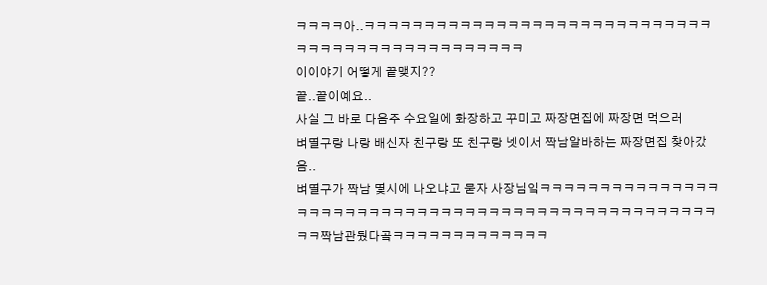ㅋㅋㅋㅋ아..ㅋㅋㅋㅋㅋㅋㅋㅋㅋㅋㅋㅋㅋㅋㅋㅋㅋㅋㅋㅋㅋㅋㅋㅋㅋㅋㅋㅋㅋㅋㅋㅋㅋㅋㅋㅋㅋㅋㅋㅋㅋㅋㅋㅋㅋㅋㅋㅋ
이이야기 어떻게 끝맺지??
끝..끝이예요..
사실 그 바로 다음주 수요일에 화장하고 꾸미고 짜장면집에 짜장면 먹으러
벼멸구랑 나랑 배신자 친구랑 또 친구랑 넷이서 짝남알바하는 짜장면집 찾아갔음..
벼멸구가 짝남 몇시에 나오냐고 묻자 사장님잌ㅋㅋㅋㅋㅋㅋㅋㅋㅋㅋㅋㅋㅋㅋㅋㅋㅋㅋㅋㅋㅋㅋㅋㅋㅋㅋㅋㅋㅋㅋㅋㅋㅋㅋㅋㅋㅋㅋㅋㅋㅋㅋㅋㅋㅋㅋㅋㅋㅋㅋㅋㅋ짝남관뒀다곸ㅋㅋㅋㅋㅋㅋㅋㅋㅋㅋㅋㅋㅋ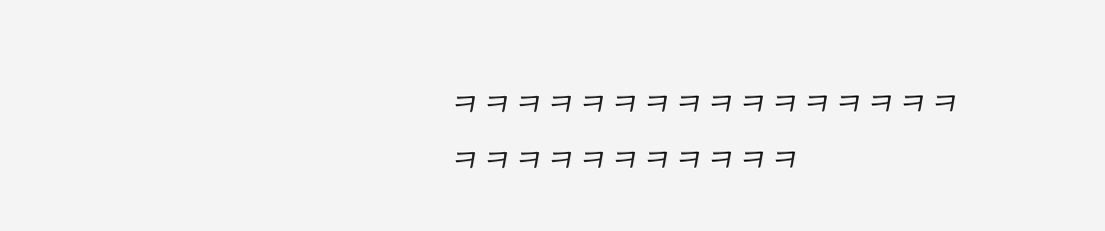ㅋㅋㅋㅋㅋㅋㅋㅋㅋㅋㅋㅋㅋㅋㅋㅋㅋㅋㅋㅋㅋㅋㅋㅋㅋㅋㅋ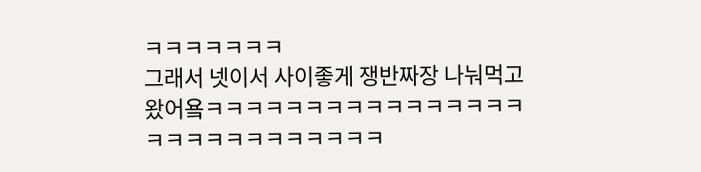ㅋㅋㅋㅋㅋㅋㅋ
그래서 넷이서 사이좋게 쟁반짜장 나눠먹고왔어욬ㅋㅋㅋㅋㅋㅋㅋㅋㅋㅋㅋㅋㅋㅋㅋㅋㅋㅋㅋㅋㅋㅋㅋㅋㅋㅋㅋㅋ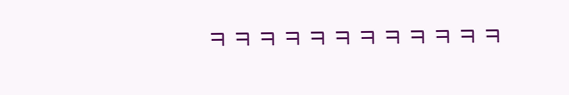ㅋㅋㅋㅋㅋㅋㅋㅋㅋㅋㅋㅋ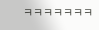ㅋㅋㅋㅋㅋㅋㅋ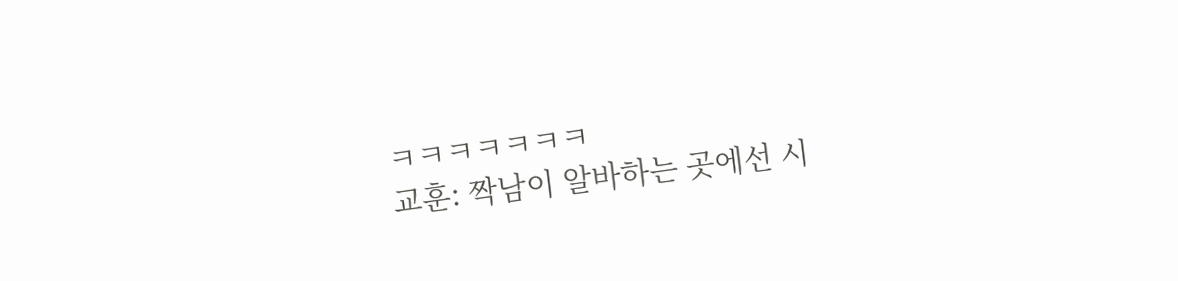ㅋㅋㅋㅋㅋㅋㅋ
교훈: 짝남이 알바하는 곳에선 시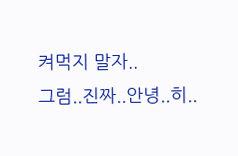켜먹지 말자..
그럼..진짜..안녕..히..